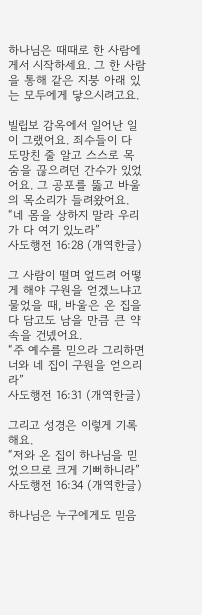하나님은 때때로 한 사람에게서 시작하세요. 그 한 사람을 통해 같은 지붕 아래 있는 모두에게 닿으시려고요.

빌립보 감옥에서 일어난 일이 그랬어요. 죄수들이 다 도망친 줄 알고 스스로 목숨을 끊으려던 간수가 있었어요. 그 공포를 뚫고 바울의 목소리가 들려왔어요.
“네 몸을 상하지 말라 우리가 다 여기 있노라”
사도행전 16:28 (개역한글)

그 사람이 떨며 엎드려 어떻게 해야 구원을 얻겠느냐고 물었을 때, 바울은 온 집을 다 담고도 남을 만큼 큰 약속을 건넸어요.
“주 예수를 믿으라 그리하면 너와 네 집이 구원을 얻으리라”
사도행전 16:31 (개역한글)

그리고 성경은 이렇게 기록해요.
“저와 온 집이 하나님을 믿었으므로 크게 기뻐하니라”
사도행전 16:34 (개역한글)

하나님은 누구에게도 믿음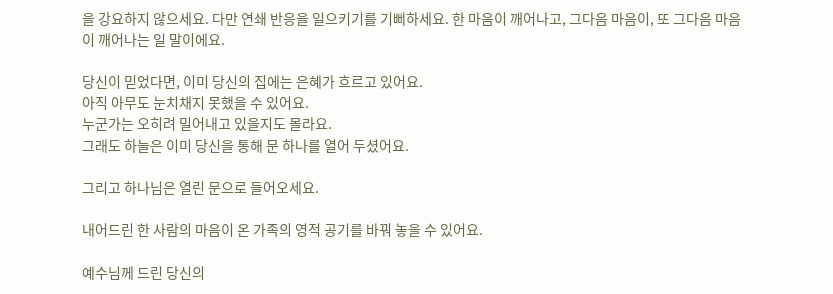을 강요하지 않으세요. 다만 연쇄 반응을 일으키기를 기뻐하세요. 한 마음이 깨어나고, 그다음 마음이, 또 그다음 마음이 깨어나는 일 말이에요.

당신이 믿었다면, 이미 당신의 집에는 은혜가 흐르고 있어요.
아직 아무도 눈치채지 못했을 수 있어요.
누군가는 오히려 밀어내고 있을지도 몰라요.
그래도 하늘은 이미 당신을 통해 문 하나를 열어 두셨어요.

그리고 하나님은 열린 문으로 들어오세요.

내어드린 한 사람의 마음이 온 가족의 영적 공기를 바꿔 놓을 수 있어요.

예수님께 드린 당신의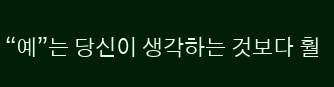“예”는 당신이 생각하는 것보다 훨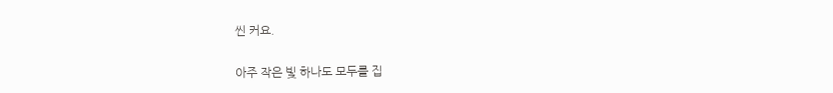씬 커요.

아주 작은 빛 하나도 모두를 집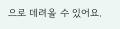으로 데려올 수 있어요.